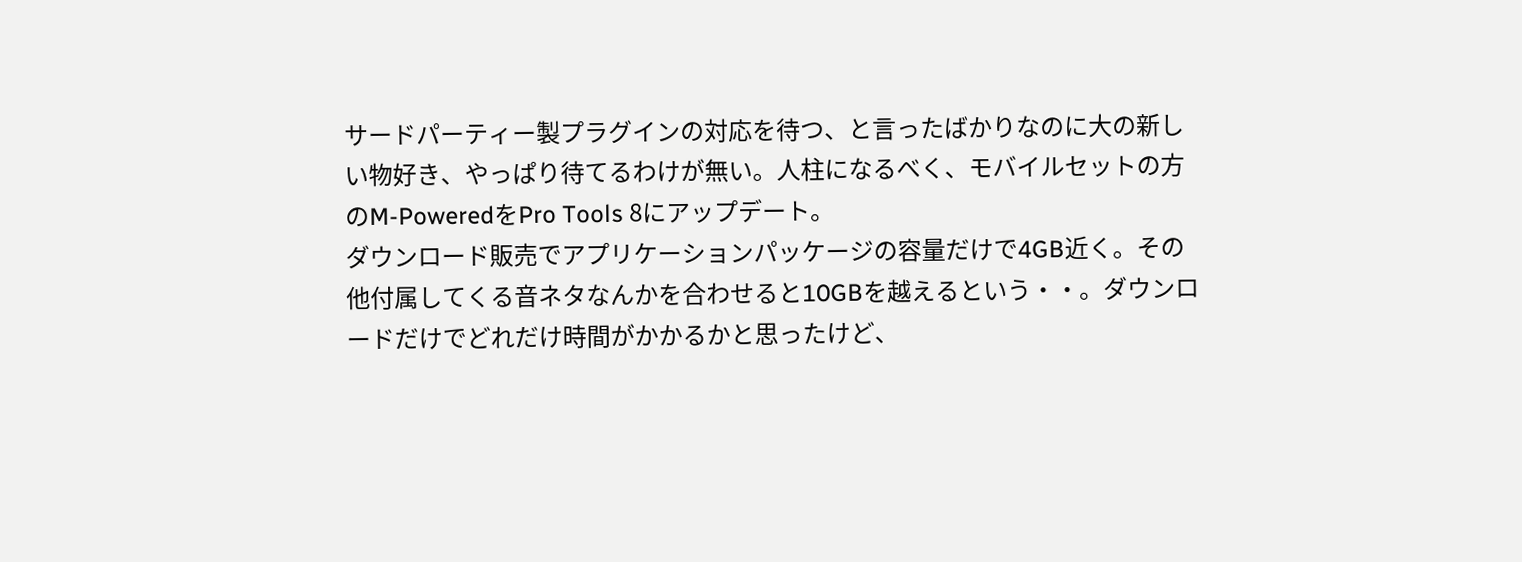サードパーティー製プラグインの対応を待つ、と言ったばかりなのに大の新しい物好き、やっぱり待てるわけが無い。人柱になるべく、モバイルセットの方のM-PoweredをPro Tools 8にアップデート。
ダウンロード販売でアプリケーションパッケージの容量だけで4GB近く。その他付属してくる音ネタなんかを合わせると10GBを越えるという・・。ダウンロードだけでどれだけ時間がかかるかと思ったけど、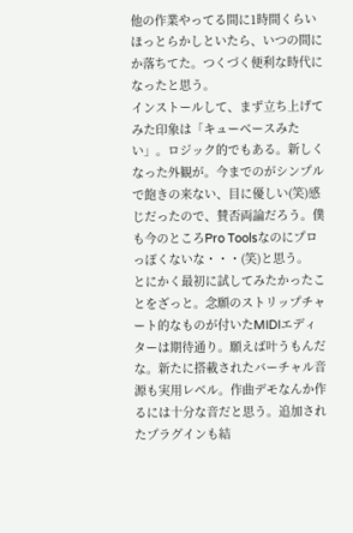他の作業やってる間に1時間くらいほっとらかしといたら、いつの間にか落ちてた。つくづく便利な時代になったと思う。
インストールして、まず立ち上げてみた印象は「キューベースみたい」。ロジック的でもある。新しくなった外観が。今までのがシンプルで飽きの来ない、目に優しい(笑)感じだったので、賛否両論だろう。僕も今のところPro Toolsなのにプロっぽくないな・・・(笑)と思う。
とにかく最初に試してみたかったことをざっと。念願のストリップチャート的なものが付いたMIDIエディターは期待通り。願えば叶うもんだな。新たに搭載されたバーチャル音源も実用レベル。作曲デモなんか作るには十分な音だと思う。追加されたプラグインも結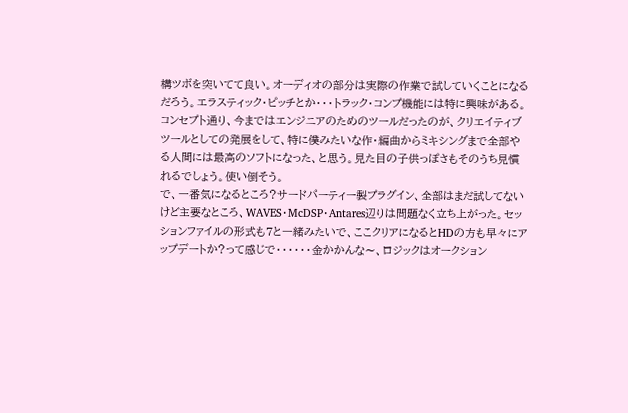構ツボを突いてて良い。オーディオの部分は実際の作業で試していくことになるだろう。エラスティック・ピッチとか・・・トラック・コンプ機能には特に興味がある。
コンセプト通り、今まではエンジニアのためのツールだったのが、クリエイティブツールとしての発展をして、特に僕みたいな作・編曲からミキシングまで全部やる人間には最高のソフトになった、と思う。見た目の子供っぽさもそのうち見慣れるでしょう。使い倒そう。
で、一番気になるところ?サードパーティー製プラグイン、全部はまだ試してないけど主要なところ、WAVES・McDSP・Antares辺りは問題なく立ち上がった。セッションファイルの形式も7と一緒みたいで、ここクリアになるとHDの方も早々にアップデートか?って感じで・・・・・・金かかんな〜、ロジックはオークション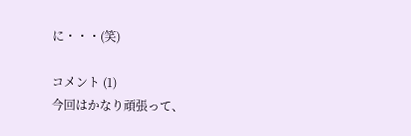に・・・(笑)

コメント (1)
今回はかなり頑張って、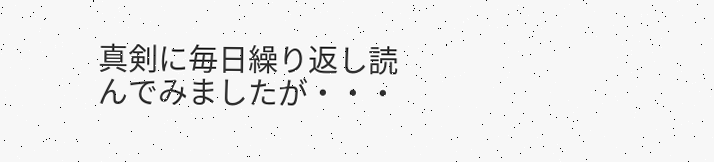真剣に毎日繰り返し読んでみましたが・・・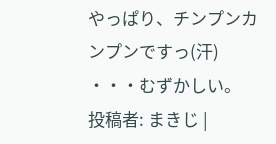やっぱり、チンプンカンプンですっ(汗)
・・・むずかしい。
投稿者: まきじ |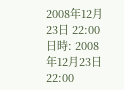2008年12月23日 22:00
日時: 2008年12月23日 22:00